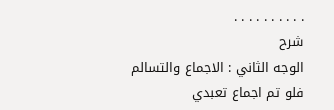. . . . . . . . . .
شرح
الوجه الثاني : الاجماع والتسالم فلو تم اجماع تعبدي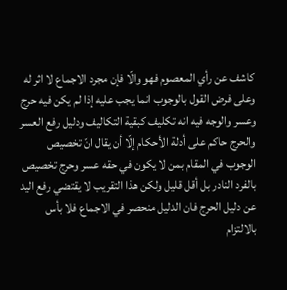كاشف عن رأي المعصوم فهو والّا فإن مجرد الاجماع لا اثر له وعلى فرض القول بالوجوب انما يجب عليه إذا لم يكن فيه حرج وعسر والوجه فيه انه تكليف كبقية التكاليف ودليل رفع العسر والحرج حاكم على أدلة الأحكام إلّا أن يقال انّ تخصيص الوجوب في المقام بمن لا يكون في حقه عسر وحرج تخصيص بالفرد النادر بل أقل قليل ولكن هذا التقريب لا يقتضي رفع اليد عن دليل الحرج فان الدليل منحصر في الاجماع فلا بأس بالالتزام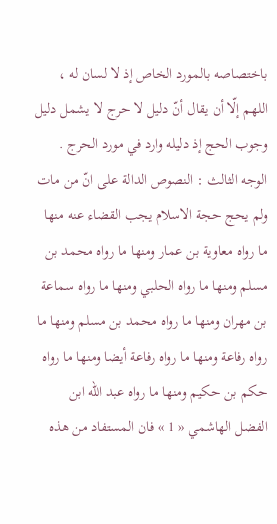باختصاصه بالمورد الخاص إذ لا لسان له ، اللهم إلّا أن يقال أنّ دليل لا حرج لا يشمل دليل وجوب الحج إذ دليله وارد في مورد الحرج .
الوجه الثالث : النصوص الدالة على انّ من مات ولم يحج حجة الاسلام يجب القضاء عنه منها ما رواه معاوية بن عمار ومنها ما رواه محمد بن مسلم ومنها ما رواه الحلبي ومنها ما رواه سماعة بن مهران ومنها ما رواه محمد بن مسلم ومنها ما رواه رفاعة ومنها ما رواه رفاعة أيضا ومنها ما رواه حكم بن حكيم ومنها ما رواه عبد اللّه ابن الفضل الهاشمي « 1 » فان المستفاد من هذه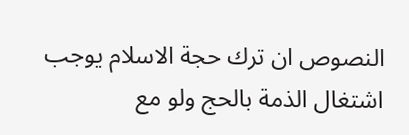النصوص ان ترك حجة الاسلام يوجب اشتغال الذمة بالحج ولو مع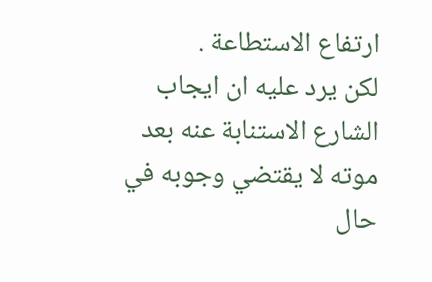ارتفاع الاستطاعة .
لكن يرد عليه ان ايجاب الشارع الاستنابة عنه بعد موته لا يقتضي وجوبه في حال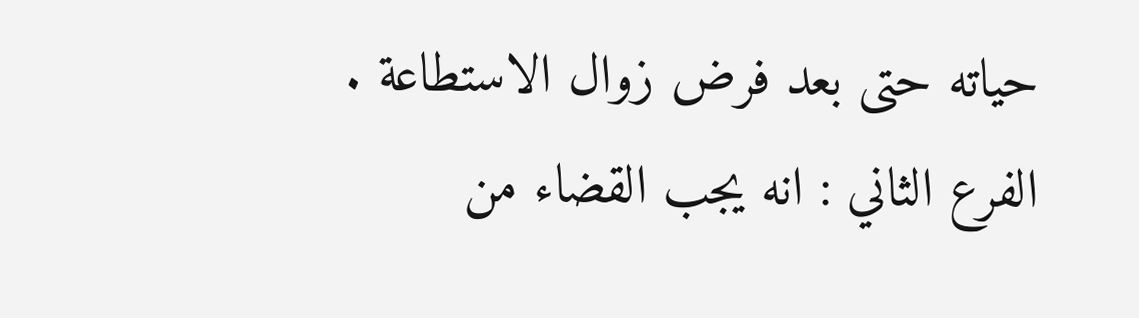حياته حتى بعد فرض زوال الاستطاعة .
الفرع الثاني : انه يجب القضاء من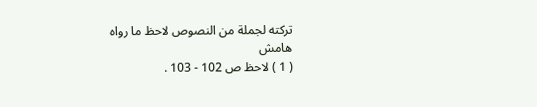تركته لجملة من النصوص لاحظ ما رواه
هامش
( 1 ) لاحظ ص 102 - 103 .